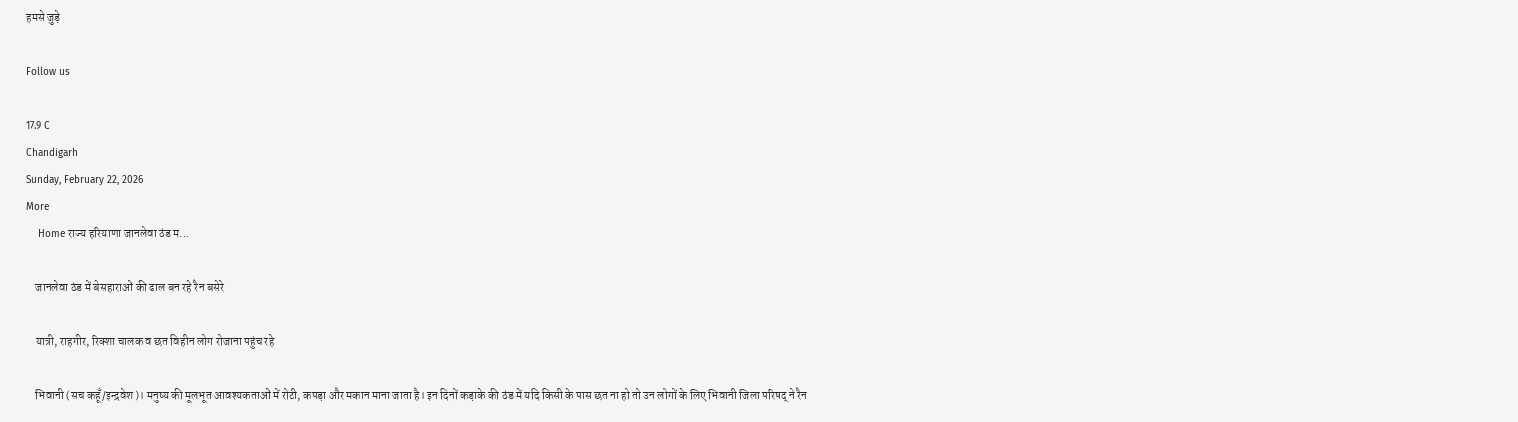हमसे जुड़े

Follow us

17.9 C
Chandigarh
Sunday, February 22, 2026
More
    Home राज्य हरियाणा जानलेवा ठंड म...

    जानलेवा ठंड में बेसहाराओं की ढाल बन रहे रैन बसेरे

    यात्री, राहगीर, रिक्शा चालक व छत विहीन लोग रोजाना पहुंच रहे

    भिवानी (सच कहूँ/इन्द्रवेश)। मनुष्य की मूलभूत आवश्यकताओं में रोटी, कपड़ा और मकान माना जाता है। इन दिनों कड़ाके की ठंड में यदि किसी के पास छत ना हो तो उन लोगों के लिए भिवानी जिला परिषद् ने रैन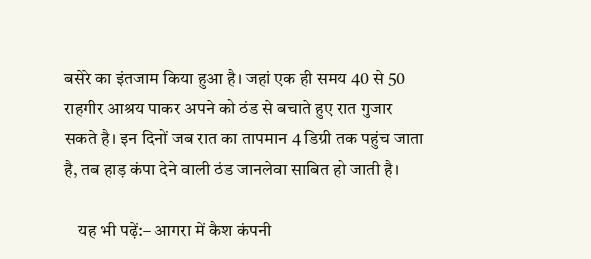बसेरे का इंतजाम किया हुआ है। जहां एक ही समय 40 से 50 राहगीर आश्रय पाकर अपने को ठंड से बचाते हुए रात गुजार सकते है। इन दिनों जब रात का तापमान 4 डिग्री तक पहुंच जाता है, तब हाड़ कंपा देने वाली ठंड जानलेवा साबित हो जाती है।

    यह भी पढ़ें:– आगरा में कैश कंपनी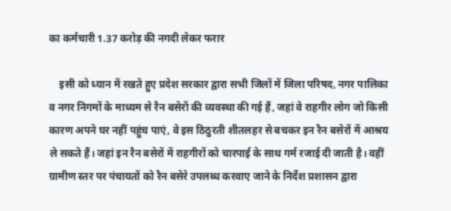का कर्मचारी 1.37 करोड़ की नगदी लेकर फरार

    इसी को ध्यान में रखते हुए प्रदेश सरकार द्वारा सभी जिलों में जिला परिषद, नगर पालिका व नगर निगमों के माध्यम से रैन बसेरों की व्यवस्था की गई हैं, जहां वे राहगीर लोग जो किसी कारण अपने घर नहीं पहुंच पाएं, वे इस ठिठुरती शीतलहर से बचकर इन रैन बसेरों में आश्रय ले सकते हैं। जहां इन रैन बसेरों में राहगीरों को चारपाई के साथ गर्म रजाई दी जाती है। वहीं ग्रामीण स्तर पर पंचायतों को रैन बसेरे उपलब्ध करवाए जाने के निर्देश प्रशासन द्वारा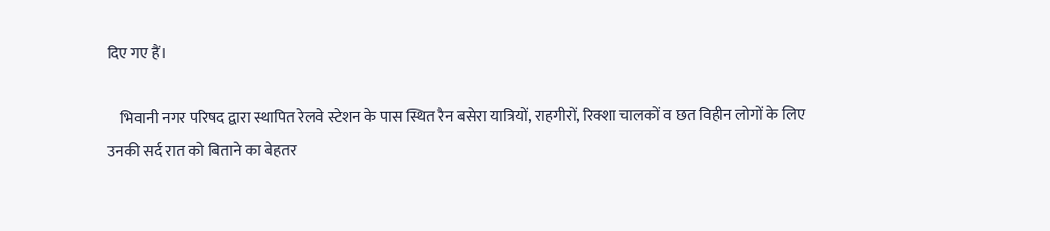दिए गए हैं।

    भिवानी नगर परिषद द्वारा स्थापित रेलवे स्टेशन के पास स्थित रैन बसेरा यात्रियों, राहगीरों, रिक्शा चालकों व छत विहीन लोगों के लिए उनकी सर्द रात को बिताने का बेहतर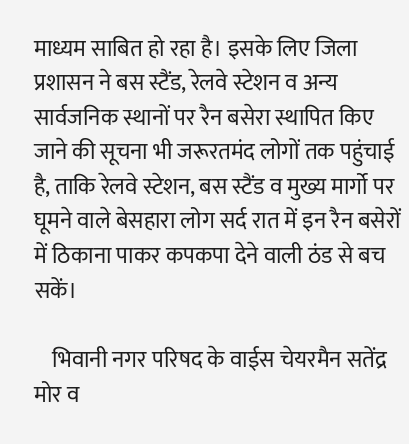माध्यम साबित हो रहा है। इसके लिए जिला प्रशासन ने बस स्टैंड, रेलवे स्टेशन व अन्य सार्वजनिक स्थानों पर रैन बसेरा स्थापित किए जाने की सूचना भी जरूरतमंद लोगों तक पहुंचाई है, ताकि रेलवे स्टेशन, बस स्टैंड व मुख्य मार्गो पर घूमने वाले बेसहारा लोग सर्द रात में इन रैन बसेरों में ठिकाना पाकर कपकपा देने वाली ठंड से बच सकें।

    भिवानी नगर परिषद के वाईस चेयरमैन सतेंद्र मोर व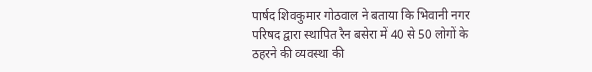पार्षद शिवकुमार गोठवाल ने बताया कि भिवानी नगर परिषद द्वारा स्थापित रैन बसेरा में 40 से 50 लोगों के ठहरने की व्यवस्था की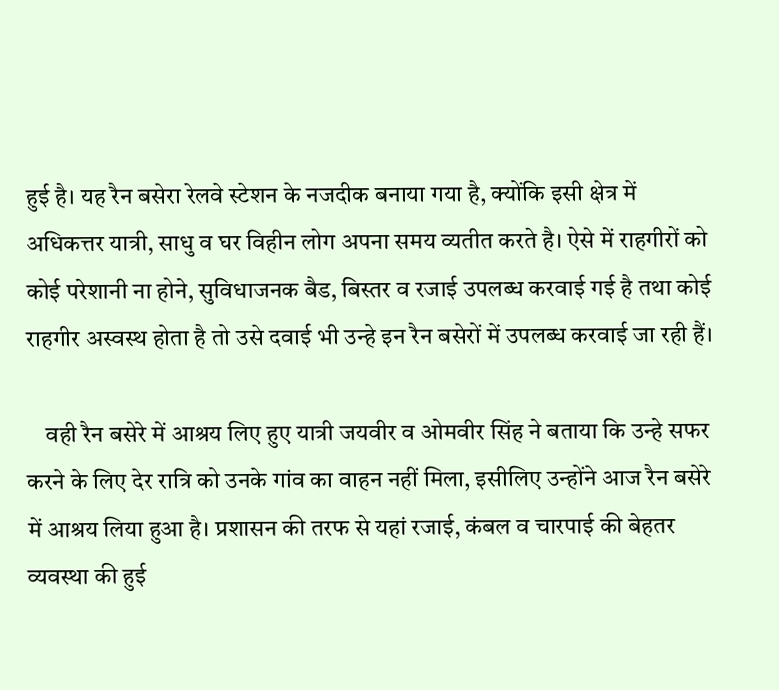हुई है। यह रैन बसेरा रेलवे स्टेशन के नजदीक बनाया गया है, क्योंकि इसी क्षेत्र में अधिकत्तर यात्री, साधु व घर विहीन लोग अपना समय व्यतीत करते है। ऐसे में राहगीरों को कोई परेशानी ना होने, सुविधाजनक बैड, बिस्तर व रजाई उपलब्ध करवाई गई है तथा कोई राहगीर अस्वस्थ होता है तो उसे दवाई भी उन्हे इन रैन बसेरों में उपलब्ध करवाई जा रही हैं।

    वही रैन बसेरे में आश्रय लिए हुए यात्री जयवीर व ओमवीर सिंह ने बताया कि उन्हे सफर करने के लिए देर रात्रि को उनके गांव का वाहन नहीं मिला, इसीलिए उन्होंने आज रैन बसेरे में आश्रय लिया हुआ है। प्रशासन की तरफ से यहां रजाई, कंबल व चारपाई की बेहतर व्यवस्था की हुई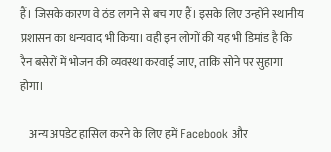हैं। जिसके कारण वे ठंड लगने से बच गए हैं। इसके लिए उन्होंने स्थानीय प्रशासन का धन्यवाद भी किया। वही इन लोगों की यह भी डिमांड है कि रैन बसेरों में भोजन की व्यवस्था करवाई जाए, ताकि सोने पर सुहागा होगा।

    अन्य अपडेट हासिल करने के लिए हमें Facebook और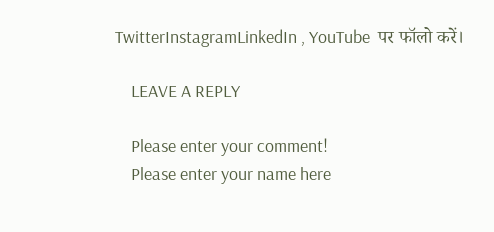TwitterInstagramLinkedIn , YouTube  पर फॉलो करें।

    LEAVE A REPLY

    Please enter your comment!
    Please enter your name here